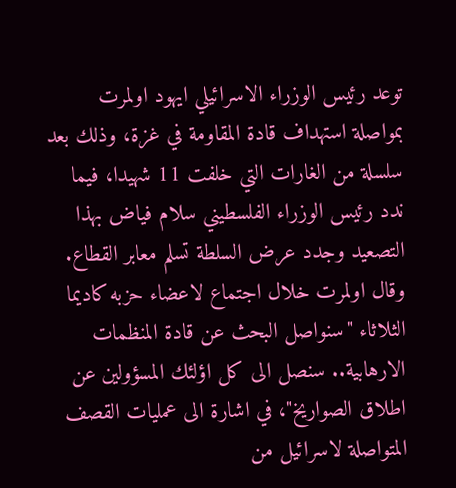توعد رئيس الوزراء الاسرائيلي ايهود اولمرت بمواصلة استهداف قادة المقاومة في غزة، وذلك بعد سلسلة من الغارات التي خلفت 11 شهيدا، فيما ندد رئيس الوزراء الفلسطيني سلام فياض بهذا التصعيد وجدد عرض السلطة تسلم معابر القطاع.
وقال اولمرت خلال اجتماع لاعضاء حزبه كاديما الثلاثاء "سنواصل البحث عن قادة المنظمات الارهابية.. سنصل الى كل اؤلئك المسؤولين عن اطلاق الصواريخ"، في اشارة الى عمليات القصف المتواصلة لاسرائيل من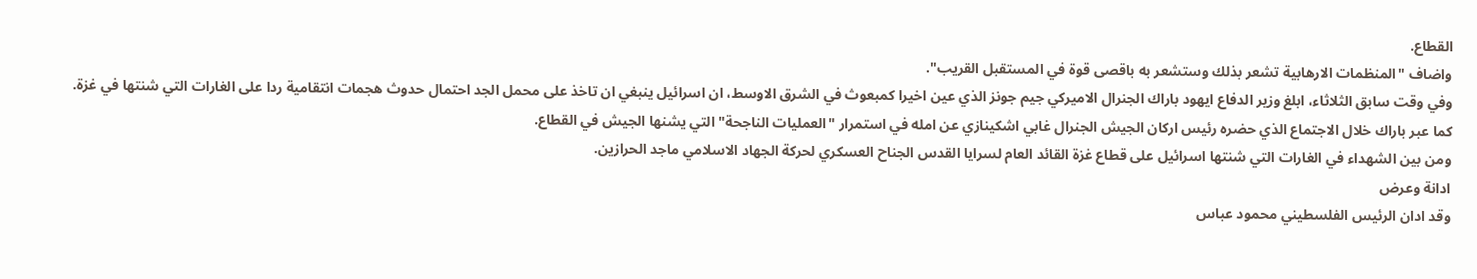القطاع.
واضاف "المنظمات الارهابية تشعر بذلك وستشعر به باقصى قوة في المستقبل القريب".
وفي وقت سابق الثلاثاء، ابلغ وزير الدفاع ايهود باراك الجنرال الاميركي جيم جونز الذي عين اخيرا كمبعوث في الشرق الاوسط، ان اسرائيل ينبغي ان تاخذ على محمل الجد احتمال حدوث هجمات انتقامية ردا على الغارات التي شنتها في غزة.
كما عبر باراك خلال الاجتماع الذي حضره رئيس اركان الجيش الجنرال غابي اشكينازي عن امله في استمرار "العمليات الناجحة" التي يشنها الجيش في القطاع.
ومن بين الشهداء في الغارات التي شنتها اسرائيل على قطاع غزة القائد العام لسرايا القدس الجناح العسكري لحركة الجهاد الاسلامي ماجد الحرازين.
ادانة وعرض
وقد ادان الرئيس الفلسطيني محمود عباس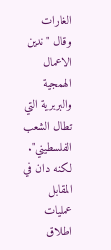الغارات وقال "ندين الاعمال الهمجية والبربرية التي تطال الشعب الفلسطيني". لكنه دان في المقابل عمليات اطلاق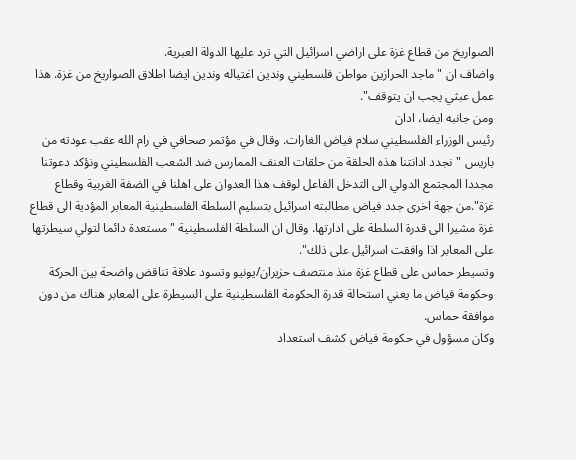الصواريخ من قطاع غزة على اراضي اسرائيل التي ترد عليها الدولة العبرية.
واضاف ان "ماجد الحرازين مواطن فلسطيني وندين اغتياله وندين ايضا اطلاق الصواريخ من غزة. هذا عمل عبثي يجب ان يتوقف".
ومن جانبه ايضا، ادان
رئيس الوزراء الفلسطيني سلام فياض الغارات. وقال في مؤتمر صحافي في رام الله عقب عودته من باريس "نجدد ادانتنا هذه الحلقة من حلقات العنف الممارس ضد الشعب الفلسطيني ونؤكد دعوتنا مجددا المجتمع الدولي الى التدخل الفاعل لوقف هذا العدوان على اهلنا في الضفة الغربية وقطاع غزة".من جهة اخرى جدد فياض مطالبته اسرائيل بتسليم السلطة الفلسطينية المعابر المؤدية الى قطاع غزة مشيرا الى قدرة السلطة على ادارتها. وقال ان السلطة الفلسطينية "مستعدة دائما لتولي سيطرتها على المعابر اذا وافقت اسرائيل على ذلك".
وتسيطر حماس على قطاع غزة منذ منتصف حزيران/يونيو وتسود علاقة تناقض واضحة بين الحركة وحكومة فياض ما يعني استحالة قدرة الحكومة الفلسطينية على السيطرة على المعابر هناك من دون موافقة حماس.
وكان مسؤول في حكومة فياض كشف استعداد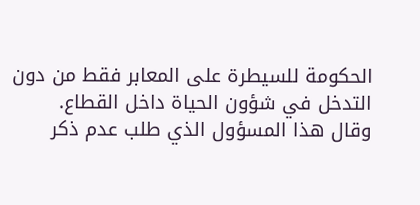الحكومة للسيطرة على المعابر فقط من دون التدخل في شؤون الحياة داخل القطاع.
وقال هذا المسؤول الذي طلب عدم ذكر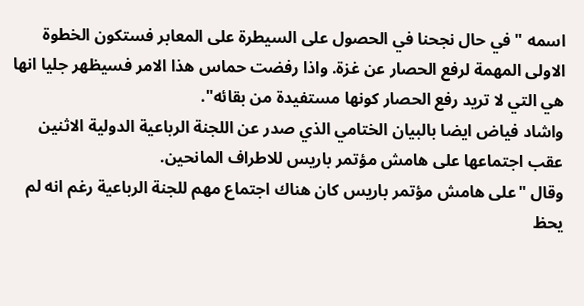اسمه "في حال نجحنا في الحصول على السيطرة على المعابر فستكون الخطوة الاولى المهمة لرفع الحصار عن غزة. واذا رفضت حماس هذا الامر فسيظهر جليا انها هي التي لا تريد رفع الحصار كونها مستفيدة من بقائه".
واشاد فياض ايضا بالبيان الختامي الذي صدر عن اللجنة الرباعية الدولية الاثنين عقب اجتماعها على هامش مؤتمر باريس للاطراف المانحين.
وقال "على هامش مؤتمر باريس كان هناك اجتماع مهم للجنة الرباعية رغم انه لم يحظ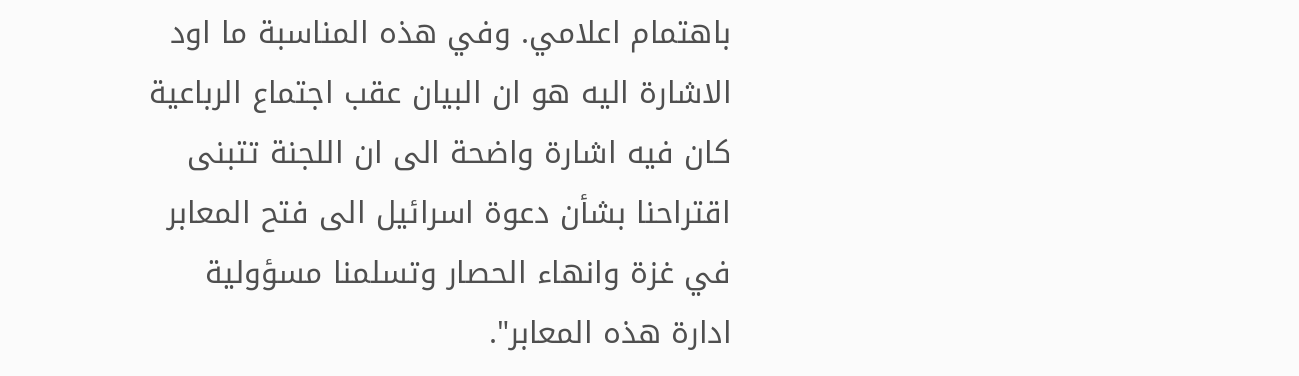باهتمام اعلامي. وفي هذه المناسبة ما اود الاشارة اليه هو ان البيان عقب اجتماع الرباعية كان فيه اشارة واضحة الى ان اللجنة تتبنى اقتراحنا بشأن دعوة اسرائيل الى فتح المعابر في غزة وانهاء الحصار وتسلمنا مسؤولية ادارة هذه المعابر".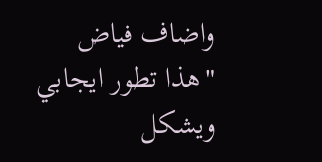واضاف فياض "هذا تطور ايجابي ويشكل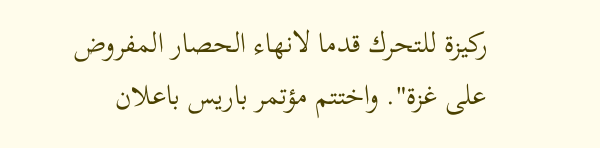ركيزة للتحرك قدما لانهاء الحصار المفروض على غزة". واختتم مؤتمر باريس باعلان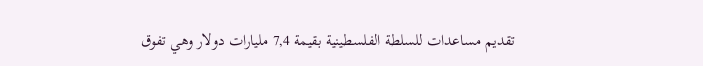تقديم مساعدات للسلطة الفلسطينية بقيمة 7,4 مليارات دولار وهي تفوق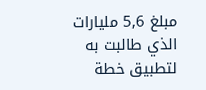مبلغ 5,6 مليارات الذي طالبت به لتطبيق خطة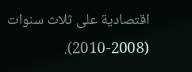اقتصادية على ثلاث سنوات (2008-2010).